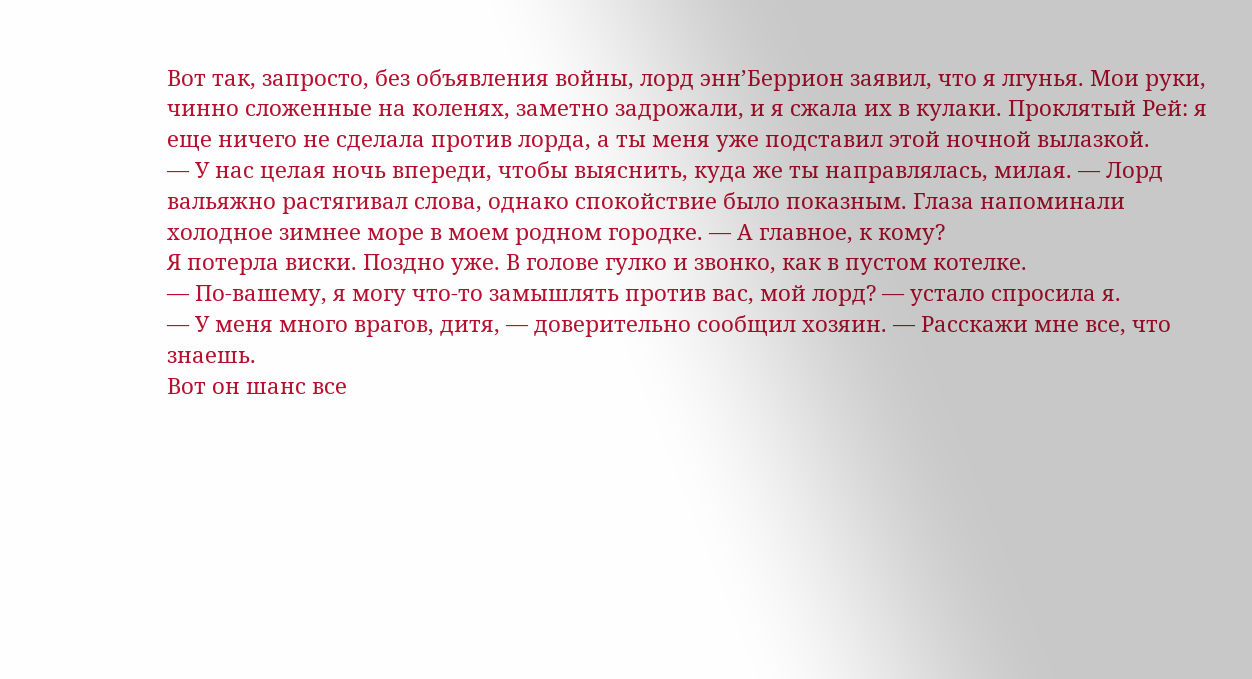Вот так, запросто, без объявления войны, лорд энн’Беррион заявил, что я лгунья. Мои руки, чинно сложенные на коленях, заметно задрожали, и я сжала их в кулаки. Проклятый Рей: я еще ничего не сделала против лорда, а ты меня уже подставил этой ночной вылазкой.
— У нас целая ночь впереди, чтобы выяснить, куда же ты направлялась, милая. — Лорд вальяжно растягивал слова, однако спокойствие было показным. Глаза напоминали холодное зимнее море в моем родном городке. — А главное, к кому?
Я потерла виски. Поздно уже. В голове гулко и звонко, как в пустом котелке.
— По-вашему, я могу что-то замышлять против вас, мой лорд? — устало спросила я.
— У меня много врагов, дитя, — доверительно сообщил хозяин. — Расскажи мне все, что знаешь.
Вот он шанс все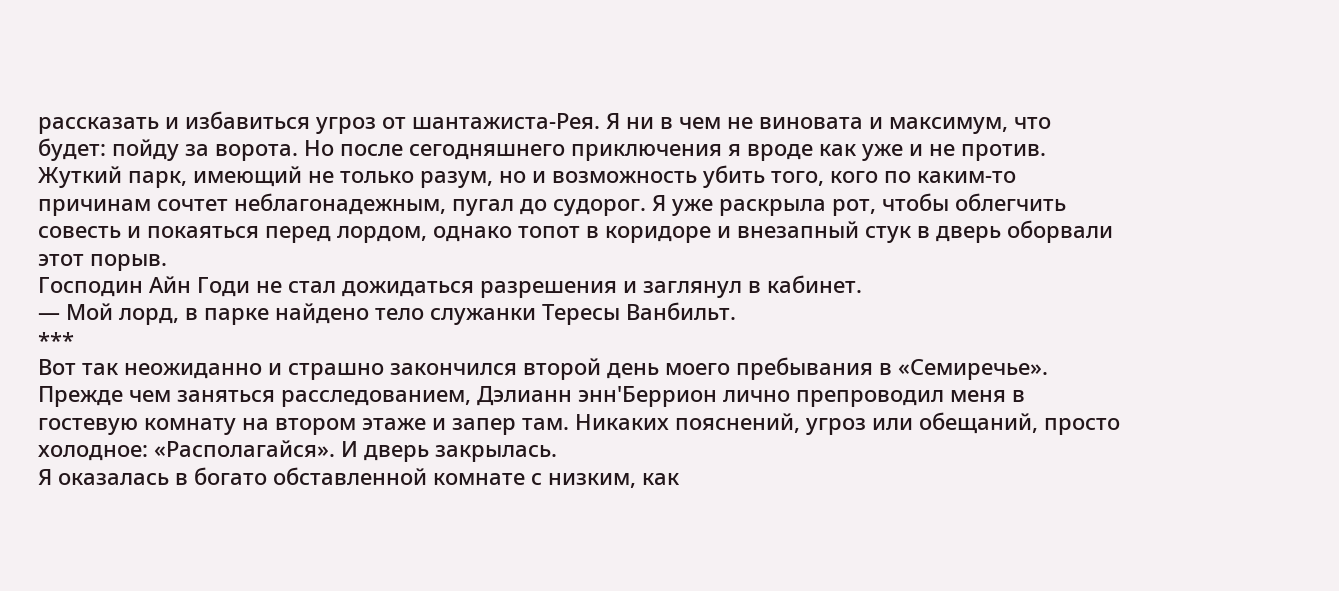рассказать и избавиться угроз от шантажиста-Рея. Я ни в чем не виновата и максимум, что будет: пойду за ворота. Но после сегодняшнего приключения я вроде как уже и не против. Жуткий парк, имеющий не только разум, но и возможность убить того, кого по каким-то причинам сочтет неблагонадежным, пугал до судорог. Я уже раскрыла рот, чтобы облегчить совесть и покаяться перед лордом, однако топот в коридоре и внезапный стук в дверь оборвали этот порыв.
Господин Айн Годи не стал дожидаться разрешения и заглянул в кабинет.
— Мой лорд, в парке найдено тело служанки Тересы Ванбильт.
***
Вот так неожиданно и страшно закончился второй день моего пребывания в «Семиречье».
Прежде чем заняться расследованием, Дэлианн энн'Беррион лично препроводил меня в гостевую комнату на втором этаже и запер там. Никаких пояснений, угроз или обещаний, просто холодное: «Располагайся». И дверь закрылась.
Я оказалась в богато обставленной комнате с низким, как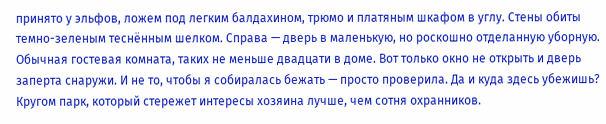принято у эльфов, ложем под легким балдахином, трюмо и платяным шкафом в углу. Стены обиты темно-зеленым теснённым шелком. Справа — дверь в маленькую, но роскошно отделанную уборную.
Обычная гостевая комната, таких не меньше двадцати в доме. Вот только окно не открыть и дверь заперта снаружи. И не то, чтобы я собиралась бежать — просто проверила. Да и куда здесь убежишь? Кругом парк, который стережет интересы хозяина лучше, чем сотня охранников.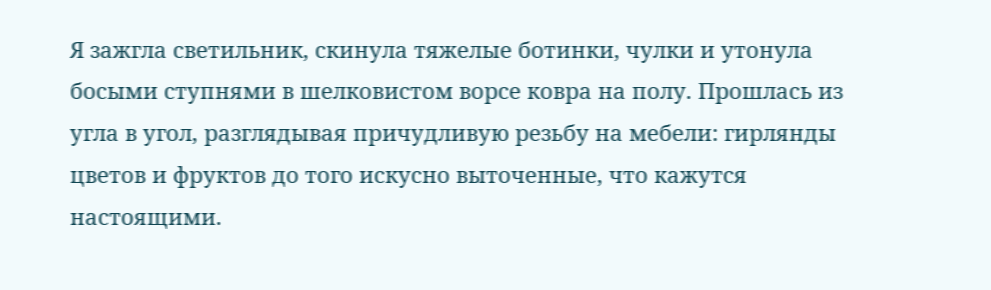Я зажгла светильник, скинула тяжелые ботинки, чулки и утонула босыми ступнями в шелковистом ворсе ковра на полу. Прошлась из угла в угол, разглядывая причудливую резьбу на мебели: гирлянды цветов и фруктов до того искусно выточенные, что кажутся настоящими.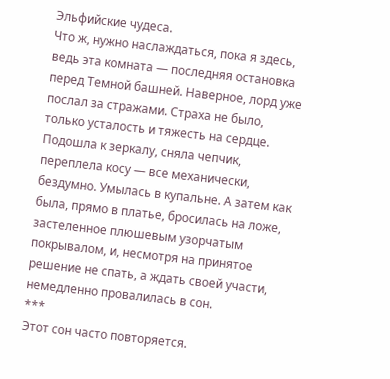Эльфийские чудеса.
Что ж, нужно наслаждаться, пока я здесь, ведь эта комната — последняя остановка перед Темной башней. Наверное, лорд уже послал за стражами. Страха не было, только усталость и тяжесть на сердце. Подошла к зеркалу, сняла чепчик, переплела косу — все механически, бездумно. Умылась в купальне. А затем как была, прямо в платье, бросилась на ложе, застеленное плюшевым узорчатым покрывалом, и, несмотря на принятое решение не спать, а ждать своей участи, немедленно провалилась в сон.
***
Этот сон часто повторяется.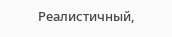Реалистичный,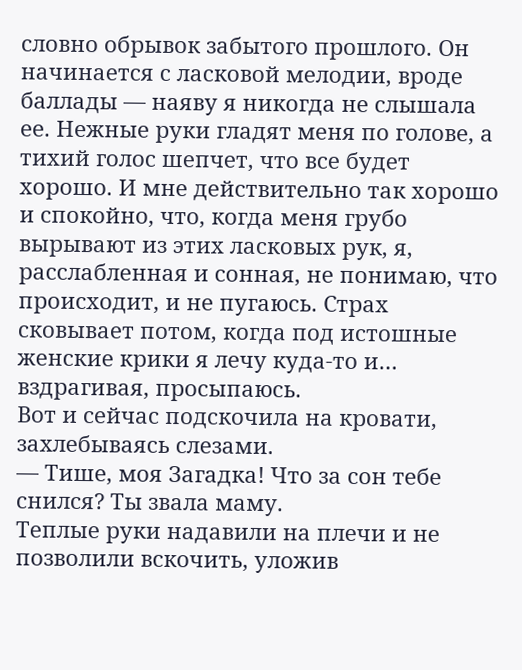словно обрывок забытого прошлого. Он начинается с ласковой мелодии, вроде баллады — наяву я никогда не слышала ее. Нежные руки гладят меня по голове, а тихий голос шепчет, что все будет хорошо. И мне действительно так хорошо и спокойно, что, когда меня грубо вырывают из этих ласковых рук, я, расслабленная и сонная, не понимаю, что происходит, и не пугаюсь. Страх сковывает потом, когда под истошные женские крики я лечу куда-то и… вздрагивая, просыпаюсь.
Вот и сейчас подскочила на кровати, захлебываясь слезами.
— Тише, моя Загадка! Что за сон тебе снился? Ты звала маму.
Теплые руки надавили на плечи и не позволили вскочить, уложив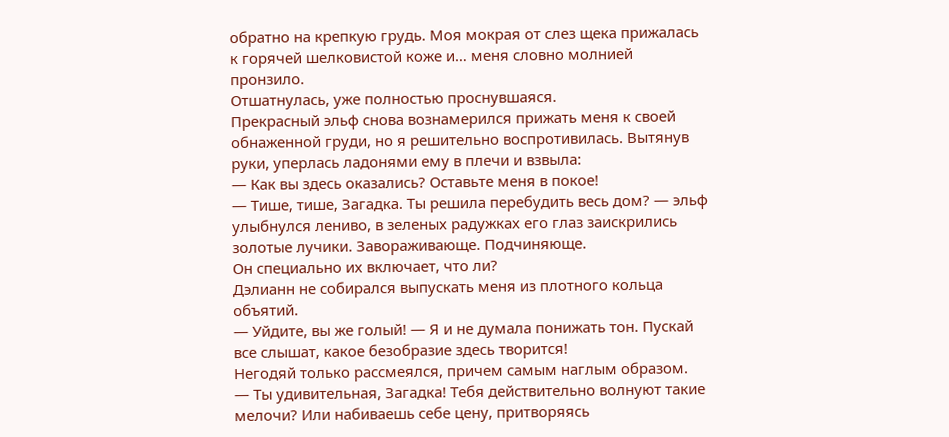обратно на крепкую грудь. Моя мокрая от слез щека прижалась к горячей шелковистой коже и… меня словно молнией пронзило.
Отшатнулась, уже полностью проснувшаяся.
Прекрасный эльф снова вознамерился прижать меня к своей обнаженной груди, но я решительно воспротивилась. Вытянув руки, уперлась ладонями ему в плечи и взвыла:
— Как вы здесь оказались? Оставьте меня в покое!
— Тише, тише, Загадка. Ты решила перебудить весь дом? — эльф улыбнулся лениво, в зеленых радужках его глаз заискрились золотые лучики. Завораживающе. Подчиняюще.
Он специально их включает, что ли?
Дэлианн не собирался выпускать меня из плотного кольца объятий.
— Уйдите, вы же голый! — Я и не думала понижать тон. Пускай все слышат, какое безобразие здесь творится!
Негодяй только рассмеялся, причем самым наглым образом.
— Ты удивительная, Загадка! Тебя действительно волнуют такие мелочи? Или набиваешь себе цену, притворяясь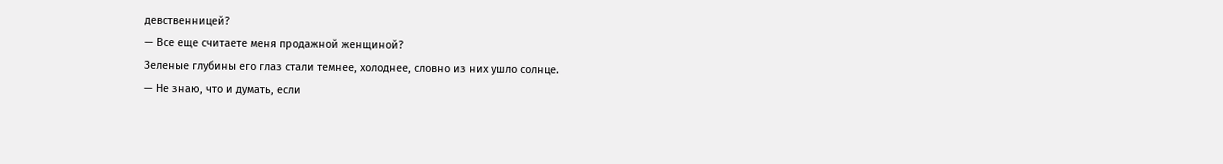девственницей?
— Все еще считаете меня продажной женщиной?
Зеленые глубины его глаз стали темнее, холоднее, словно из них ушло солнце.
— Не знаю, что и думать, если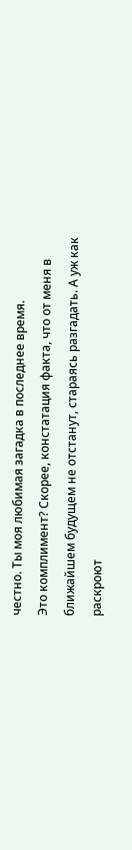честно. Ты моя любимая загадка в последнее время.
Это комплимент? Скорее, констатация факта, что от меня в ближайшем будущем не отстанут, стараясь разгадать. А уж как раскроют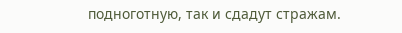подноготную, так и сдадут стражам.